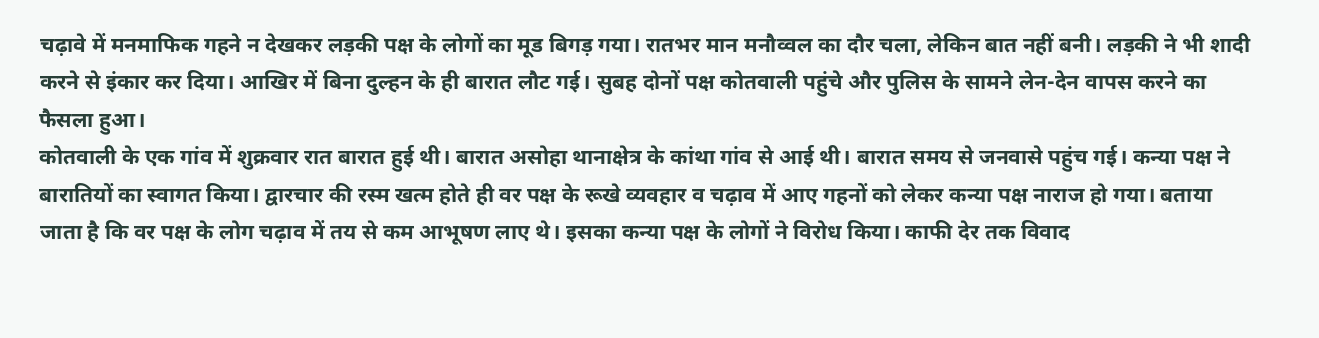चढ़ावे में मनमाफिक गहने न देखकर लड़की पक्ष के लोगों का मूड बिगड़ गया। रातभर मान मनौव्वल का दौर चला, लेकिन बात नहीं बनी। लड़की ने भी शादी करने से इंकार कर दिया। आखिर में बिना दुल्हन के ही बारात लौट गई। सुबह दोनों पक्ष कोतवाली पहुंचे और पुलिस के सामने लेन-देन वापस करने का फैसला हुआ।
कोतवाली के एक गांव में शुक्रवार रात बारात हुई थी। बारात असोहा थानाक्षेत्र के कांथा गांव से आई थी। बारात समय से जनवासे पहुंच गई। कन्या पक्ष ने बारातियों का स्वागत किया। द्वारचार की रस्म खत्म होते ही वर पक्ष के रूखे व्यवहार व चढ़ाव में आए गहनों को लेकर कन्या पक्ष नाराज हो गया। बताया जाता है कि वर पक्ष के लोग चढ़ाव में तय से कम आभूषण लाए थे। इसका कन्या पक्ष के लोगों ने विरोध किया। काफी देर तक विवाद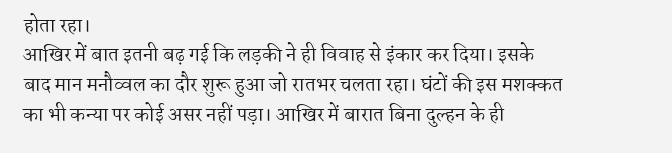होता रहा।
आखिर में बात इतनी बढ़ गई कि लड़की ने ही विवाह से इंकार कर दिया। इसके बाद मान मनौव्वल का दौर शुरू हुआ जो रातभर चलता रहा। घंटों की इस मशक्कत का भी कन्या पर कोई असर नहीं पड़ा। आखिर में बारात बिना दुल्हन के ही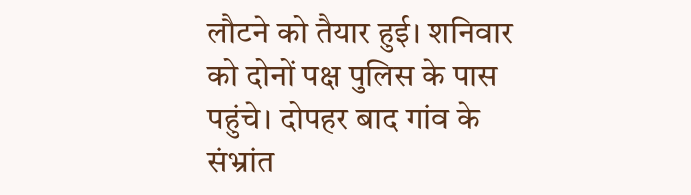लौटने को तैयार हुई। शनिवार को दोनों पक्ष पुलिस के पास पहुंचे। दोपहर बाद गांव के संभ्रांत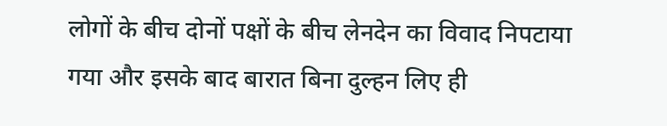लोगों के बीच दोनों पक्षों के बीच लेनदेन का विवाद निपटाया गया और इसके बाद बारात बिना दुल्हन लिए ही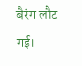बैरंग लौट गई।